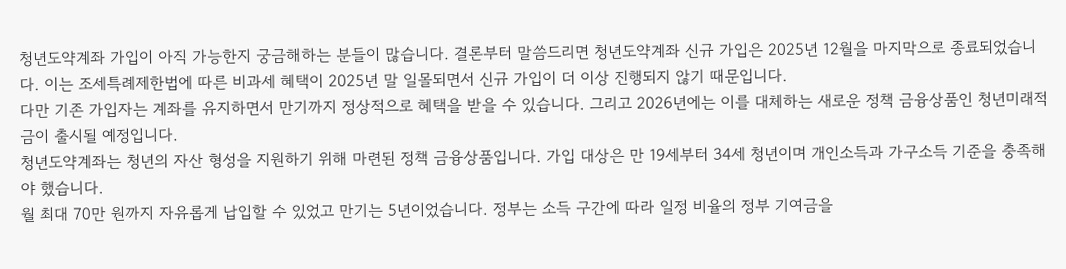청년도약계좌 가입이 아직 가능한지 궁금해하는 분들이 많습니다. 결론부터 말씀드리면 청년도약계좌 신규 가입은 2025년 12월을 마지막으로 종료되었습니다. 이는 조세특례제한법에 따른 비과세 혜택이 2025년 말 일몰되면서 신규 가입이 더 이상 진행되지 않기 때문입니다.
다만 기존 가입자는 계좌를 유지하면서 만기까지 정상적으로 혜택을 받을 수 있습니다. 그리고 2026년에는 이를 대체하는 새로운 정책 금융상품인 청년미래적금이 출시될 예정입니다.
청년도약계좌는 청년의 자산 형성을 지원하기 위해 마련된 정책 금융상품입니다. 가입 대상은 만 19세부터 34세 청년이며 개인소득과 가구소득 기준을 충족해야 했습니다.
월 최대 70만 원까지 자유롭게 납입할 수 있었고 만기는 5년이었습니다. 정부는 소득 구간에 따라 일정 비율의 정부 기여금을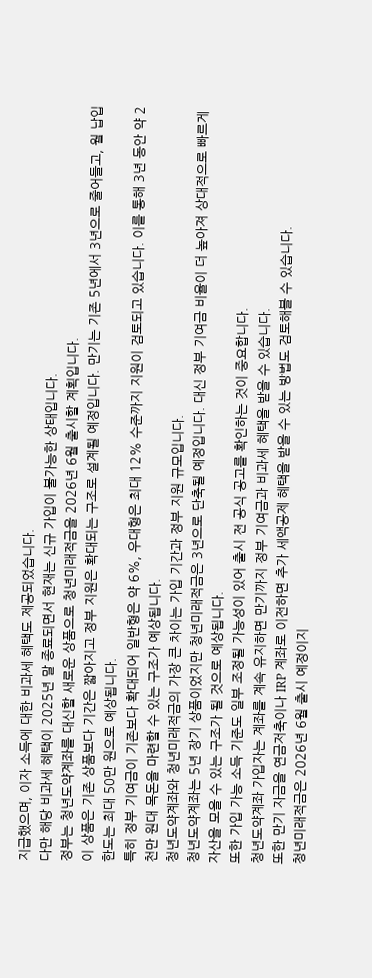지급했으며, 이자 소득에 대한 비과세 혜택도 제공되었습니다.
다만 해당 비과세 혜택이 2025년 말 종료되면서 현재는 신규 가입이 불가능한 상태입니다.
정부는 청년도약계좌를 대신할 새로운 상품으로 청년미래적금을 2026년 6월 출시할 계획입니다.
이 상품은 기존 상품보다 기간은 짧아지고 정부 지원은 확대되는 구조로 설계될 예정입니다. 만기는 기존 5년에서 3년으로 줄어들고, 월 납입 한도는 최대 50만 원으로 예상됩니다.
특히 정부 기여금이 기존보다 확대되어 일반형은 약 6%, 우대형은 최대 12% 수준까지 지원이 검토되고 있습니다. 이를 통해 3년 동안 약 2천만 원대 목돈을 마련할 수 있는 구조가 예상됩니다.
청년도약계좌와 청년미래적금의 가장 큰 차이는 가입 기간과 정부 지원 규모입니다.
청년도약계좌는 5년 장기 상품이었지만 청년미래적금은 3년으로 단축될 예정입니다. 대신 정부 기여금 비율이 더 높아져 상대적으로 빠르게 자산을 모을 수 있는 구조가 될 것으로 예상됩니다.
또한 가입 가능 소득 기준도 일부 조정될 가능성이 있어 출시 전 공식 공고를 확인하는 것이 중요합니다.
청년도약계좌 가입자는 계좌를 계속 유지하면 만기까지 정부 기여금과 비과세 혜택을 받을 수 있습니다.
또한 만기 자금을 연금저축이나 IRP 계좌로 이전하면 추가 세액공제 혜택을 받을 수 있는 방법도 검토해볼 수 있습니다.
청년미래적금은 2026년 6월 출시 예정이지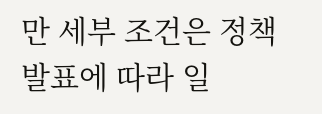만 세부 조건은 정책 발표에 따라 일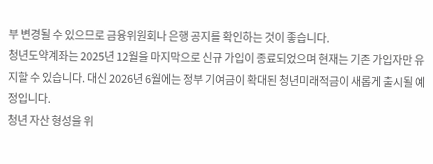부 변경될 수 있으므로 금융위원회나 은행 공지를 확인하는 것이 좋습니다.
청년도약계좌는 2025년 12월을 마지막으로 신규 가입이 종료되었으며 현재는 기존 가입자만 유지할 수 있습니다. 대신 2026년 6월에는 정부 기여금이 확대된 청년미래적금이 새롭게 출시될 예정입니다.
청년 자산 형성을 위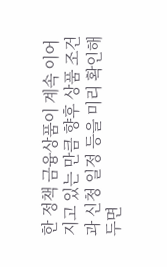한 정책 금융상품이 계속 이어지고 있는 만큼 향후 상품 조건과 신청 일정 등을 미리 확인해 두면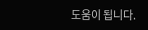도움이 됩니다.